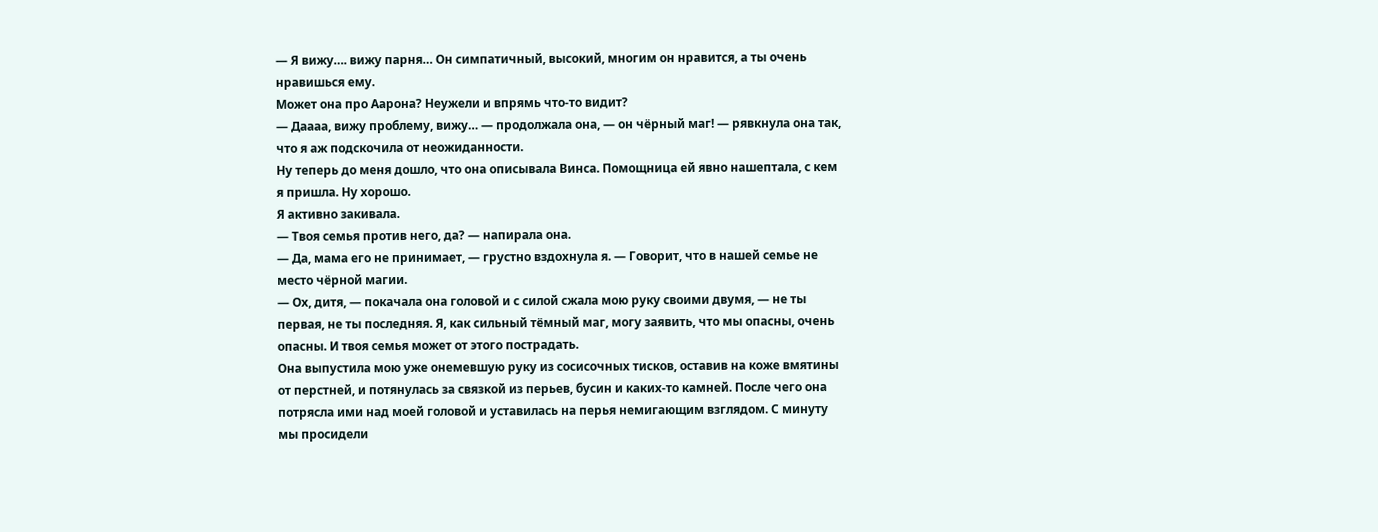— Я вижу…. вижу парня… Он симпатичный, высокий, многим он нравится, а ты очень нравишься ему.
Может она про Аарона? Неужели и впрямь что-то видит?
— Даааа, вижу проблему, вижу… — продолжала она, — он чёрный маг! — рявкнула она так, что я аж подскочила от неожиданности.
Ну теперь до меня дошло, что она описывала Винса. Помощница ей явно нашептала, с кем я пришла. Ну хорошо.
Я активно закивала.
— Твоя семья против него, да? — напирала она.
— Да, мама его не принимает, — грустно вздохнула я. — Говорит, что в нашей семье не место чёрной магии.
— Ох, дитя, — покачала она головой и с силой сжала мою руку своими двумя, — не ты первая, не ты последняя. Я, как сильный тёмный маг, могу заявить, что мы опасны, очень опасны. И твоя семья может от этого пострадать.
Она выпустила мою уже онемевшую руку из сосисочных тисков, оставив на коже вмятины от перстней, и потянулась за связкой из перьев, бусин и каких-то камней. После чего она потрясла ими над моей головой и уставилась на перья немигающим взглядом. С минуту мы просидели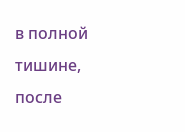в полной тишине, после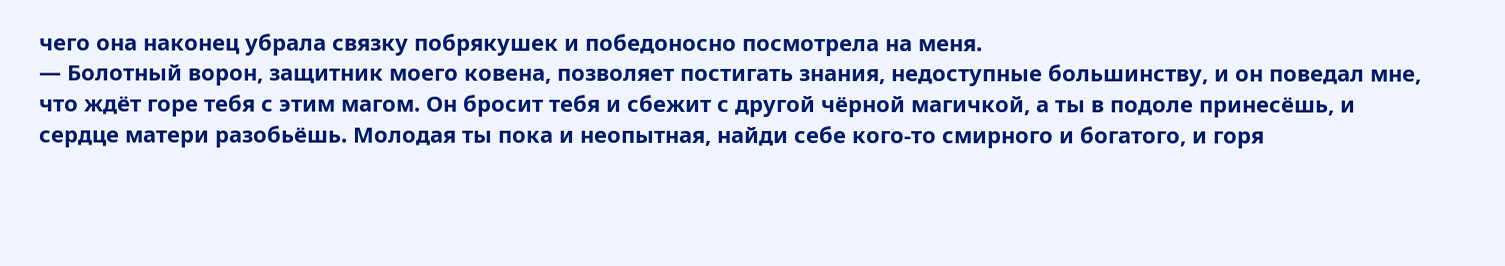чего она наконец убрала связку побрякушек и победоносно посмотрела на меня.
— Болотный ворон, защитник моего ковена, позволяет постигать знания, недоступные большинству, и он поведал мне, что ждёт горе тебя с этим магом. Он бросит тебя и сбежит с другой чёрной магичкой, а ты в подоле принесёшь, и сердце матери разобьёшь. Молодая ты пока и неопытная, найди себе кого-то смирного и богатого, и горя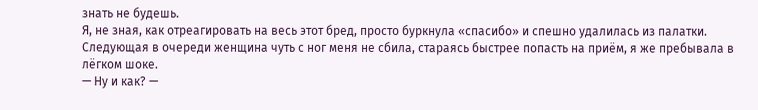знать не будешь.
Я, не зная, как отреагировать на весь этот бред, просто буркнула «спасибо» и спешно удалилась из палатки. Следующая в очереди женщина чуть с ног меня не сбила, стараясь быстрее попасть на приём, я же пребывала в лёгком шоке.
— Ну и как? —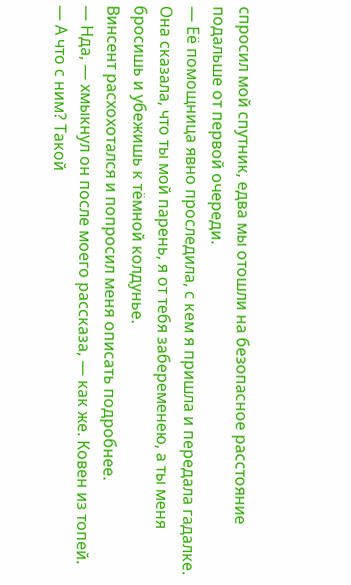спросил мой спутник, едва мы отошли на безопасное расстояние подальше от первой очереди.
— Её помощница явно проследила, с кем я пришла и передала гадалке. Она сказала, что ты мой парень, я от тебя забеременею, а ты меня бросишь и убежишь к тёмной колдунье.
Винсент расхохотался и попросил меня описать подробнее.
— Нда, — хмыкнул он после моего рассказа, — как же. Ковен из топей.
— А что с ним? Такой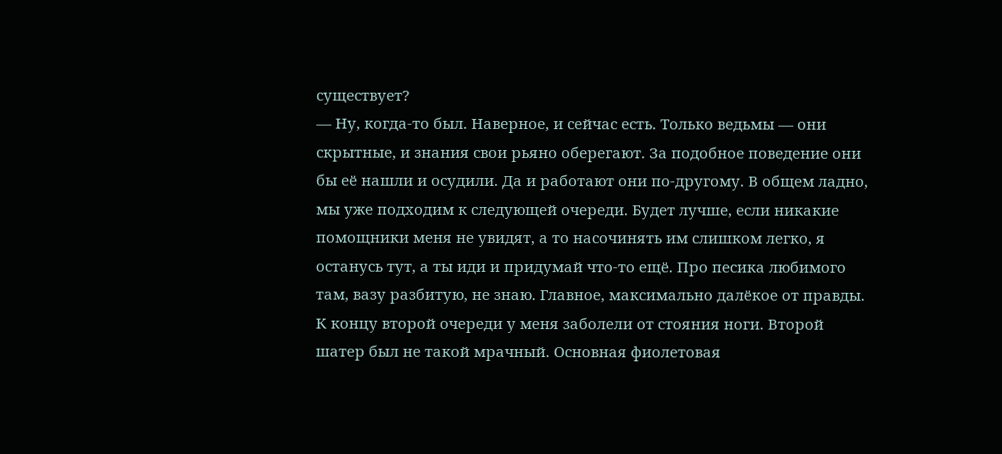существует?
— Ну, когда-то был. Наверное, и сейчас есть. Только ведьмы — они скрытные, и знания свои рьяно оберегают. За подобное поведение они бы её нашли и осудили. Да и работают они по-другому. В общем ладно, мы уже подходим к следующей очереди. Будет лучше, если никакие помощники меня не увидят, а то насочинять им слишком легко, я останусь тут, а ты иди и придумай что-то ещё. Про песика любимого там, вазу разбитую, не знаю. Главное, максимально далёкое от правды.
К концу второй очереди у меня заболели от стояния ноги. Второй шатер был не такой мрачный. Основная фиолетовая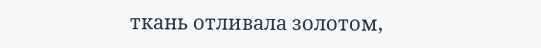ткань отливала золотом,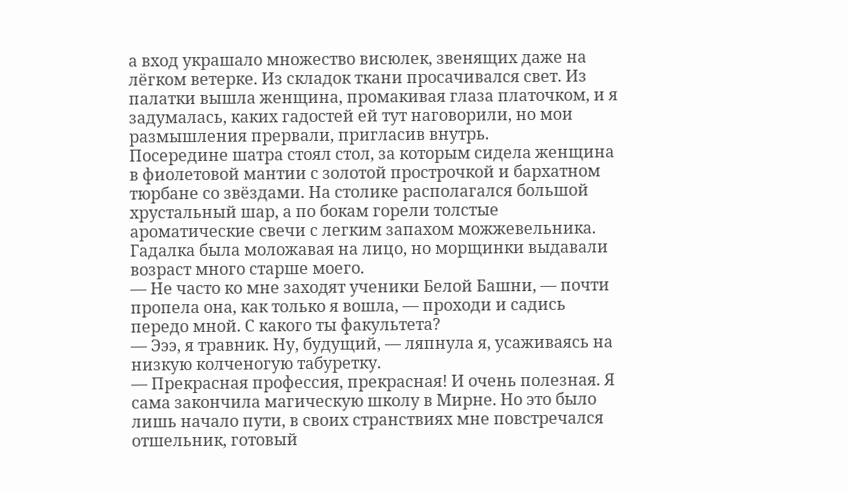а вход украшало множество висюлек, звенящих даже на лёгком ветерке. Из складок ткани просачивался свет. Из палатки вышла женщина, промакивая глаза платочком, и я задумалась, каких гадостей ей тут наговорили, но мои размышления прервали, пригласив внутрь.
Посередине шатра стоял стол, за которым сидела женщина в фиолетовой мантии с золотой прострочкой и бархатном тюрбане со звёздами. На столике располагался большой хрустальный шар, а по бокам горели толстые ароматические свечи с легким запахом можжевельника. Гадалка была моложавая на лицо, но морщинки выдавали возраст много старше моего.
— Не часто ко мне заходят ученики Белой Башни, — почти пропела она, как только я вошла, — проходи и садись передо мной. С какого ты факультета?
— Эээ, я травник. Ну, будущий, — ляпнула я, усаживаясь на низкую колченогую табуретку.
— Прекрасная профессия, прекрасная! И очень полезная. Я сама закончила магическую школу в Мирне. Но это было лишь начало пути, в своих странствиях мне повстречался отшельник, готовый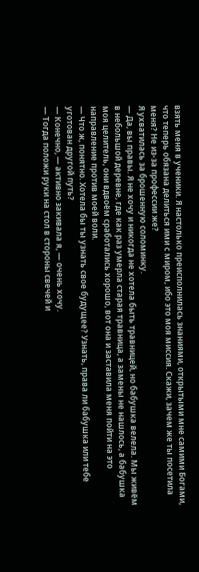взять меня в ученики. Я настолько преисполнилась знаниями, открытыми мне самими Богами, что теперь обязана делиться ими с миром, ибо это моя миссия. Скажи, зачем же ты посетила меня? Не из-за профессии же?
Я ухватилась за брошенную соломинку.
— Да, вы правы. Я не хочу и никогда не хотела быть травницей, но бабушка велела. Мы живём в небольшой деревне, где как раз умерла старая травница, а замены не нашлось, а бабушка моя целитель, они вдвоём сработались хорошо, вот она и заставила меня пойти на это направление против моей воли.
— Что ж, понятно. Хотела бы ты узнать свое будущее? Узнать, права ли бабушка или тебе уготован другой путь?
— Конечно, — активно закивала я, — очень хочу.
— Тогда положи руки на стол в стороны свечей и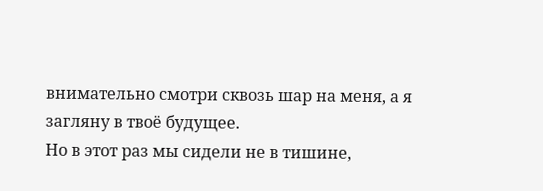внимательно смотри сквозь шар на меня, а я загляну в твоё будущее.
Но в этот раз мы сидели не в тишине,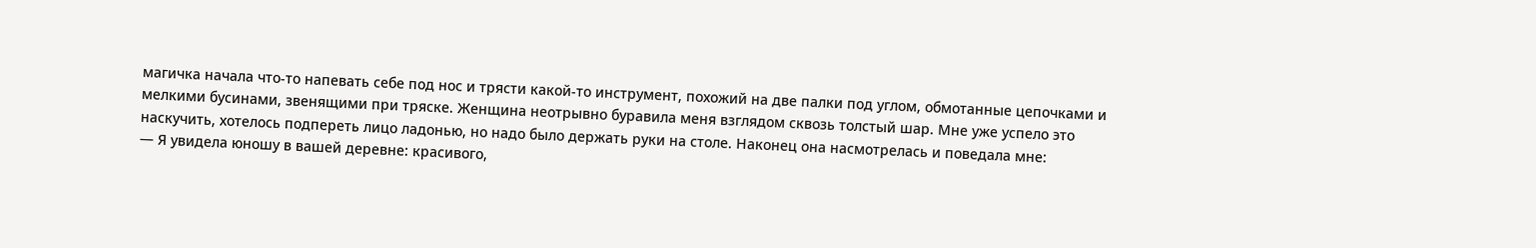магичка начала что-то напевать себе под нос и трясти какой-то инструмент, похожий на две палки под углом, обмотанные цепочками и мелкими бусинами, звенящими при тряске. Женщина неотрывно буравила меня взглядом сквозь толстый шар. Мне уже успело это наскучить, хотелось подпереть лицо ладонью, но надо было держать руки на столе. Наконец она насмотрелась и поведала мне:
— Я увидела юношу в вашей деревне: красивого,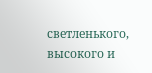светленького, высокого и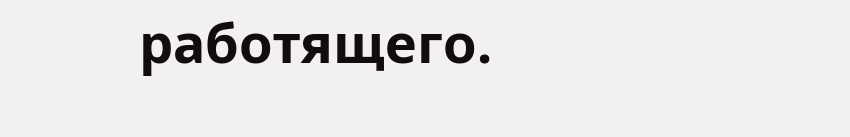работящего.